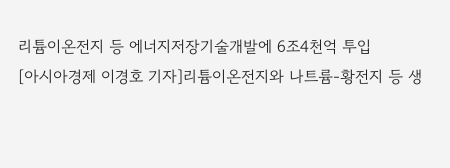리튬이온전지 등 에너지저장기술개발에 6조4천억 투입
[아시아경제 이경호 기자]리튬이온전지와 나트륨-황전지 등 생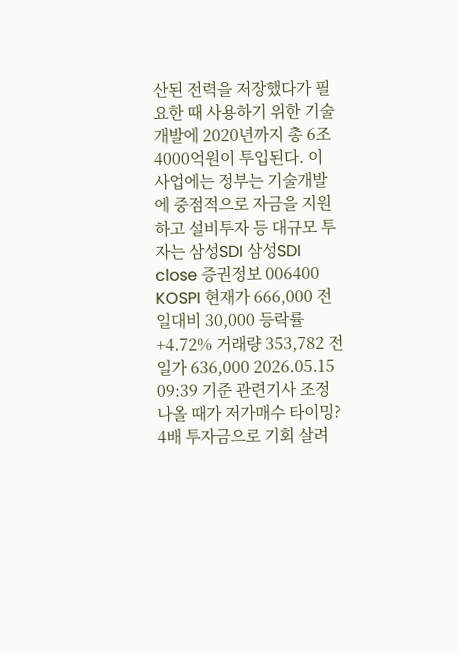산된 전력을 저장했다가 필요한 때 사용하기 위한 기술개발에 2020년까지 총 6조4000억원이 투입된다. 이 사업에는 정부는 기술개발에 중점적으로 자금을 지원하고 설비투자 등 대규모 투자는 삼성SDI 삼성SDI close 증권정보 006400 KOSPI 현재가 666,000 전일대비 30,000 등락률 +4.72% 거래량 353,782 전일가 636,000 2026.05.15 09:39 기준 관련기사 조정 나올 때가 저가매수 타이밍? 4배 투자금으로 기회 살려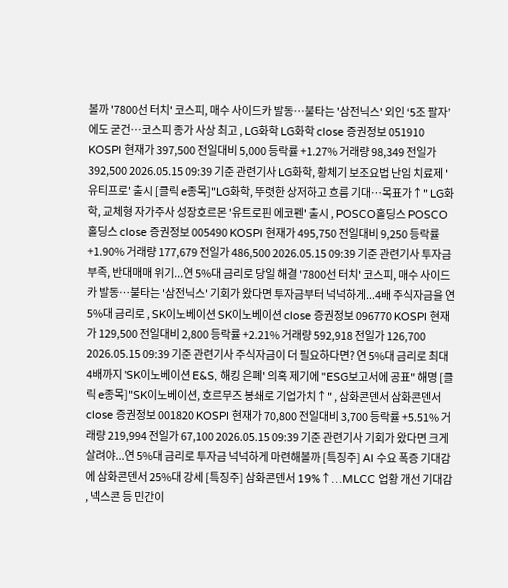볼까 '7800선 터치' 코스피, 매수 사이드카 발동…불타는 '삼전닉스' 외인 ‘5조 팔자’에도 굳건…코스피 종가 사상 최고 , LG화학 LG화학 close 증권정보 051910 KOSPI 현재가 397,500 전일대비 5,000 등락률 +1.27% 거래량 98,349 전일가 392,500 2026.05.15 09:39 기준 관련기사 LG화학, 황체기 보조요법 난임 치료제 '유티프로' 출시 [클릭 e종목]"LG화학, 뚜렷한 상저하고 흐름 기대…목표가↑" LG화학, 교체형 자가주사 성장호르몬 '유트로핀 에코펜' 출시 , POSCO홀딩스 POSCO홀딩스 close 증권정보 005490 KOSPI 현재가 495,750 전일대비 9,250 등락률 +1.90% 거래량 177,679 전일가 486,500 2026.05.15 09:39 기준 관련기사 투자금 부족, 반대매매 위기...연 5%대 금리로 당일 해결 '7800선 터치' 코스피, 매수 사이드카 발동…불타는 '삼전닉스' 기회가 왔다면 투자금부터 넉넉하게...4배 주식자금을 연 5%대 금리로 , SK이노베이션 SK이노베이션 close 증권정보 096770 KOSPI 현재가 129,500 전일대비 2,800 등락률 +2.21% 거래량 592,918 전일가 126,700 2026.05.15 09:39 기준 관련기사 주식자금이 더 필요하다면? 연 5%대 금리로 최대 4배까지 'SK이노베이션 E&S, 해킹 은폐' 의혹 제기에 "ESG보고서에 공표" 해명 [클릭 e종목]"SK이노베이션, 호르무즈 봉쇄로 기업가치↑" , 삼화콘덴서 삼화콘덴서 close 증권정보 001820 KOSPI 현재가 70,800 전일대비 3,700 등락률 +5.51% 거래량 219,994 전일가 67,100 2026.05.15 09:39 기준 관련기사 기회가 왔다면 크게 살려야...연 5%대 금리로 투자금 넉넉하게 마련해볼까 [특징주] AI 수요 폭증 기대감에 삼화콘덴서 25%대 강세 [특징주] 삼화콘덴서 19%↑…MLCC 업황 개선 기대감 , 넥스콘 등 민간이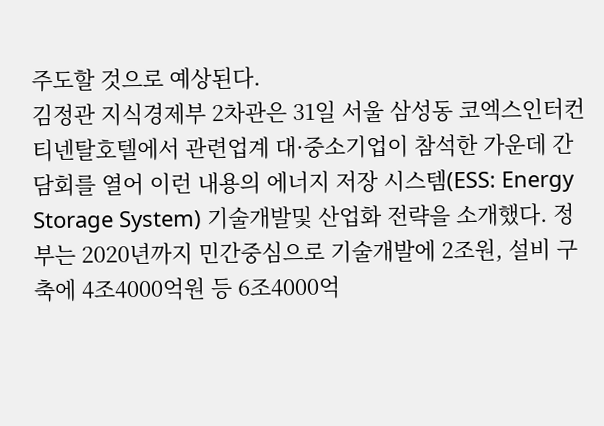주도할 것으로 예상된다.
김정관 지식경제부 2차관은 31일 서울 삼성동 코엑스인터컨티넨탈호텔에서 관련업계 대·중소기업이 참석한 가운데 간담회를 열어 이런 내용의 에너지 저장 시스템(ESS: Energy Storage System) 기술개발및 산업화 전략을 소개했다. 정부는 2020년까지 민간중심으로 기술개발에 2조원, 설비 구축에 4조4000억원 등 6조4000억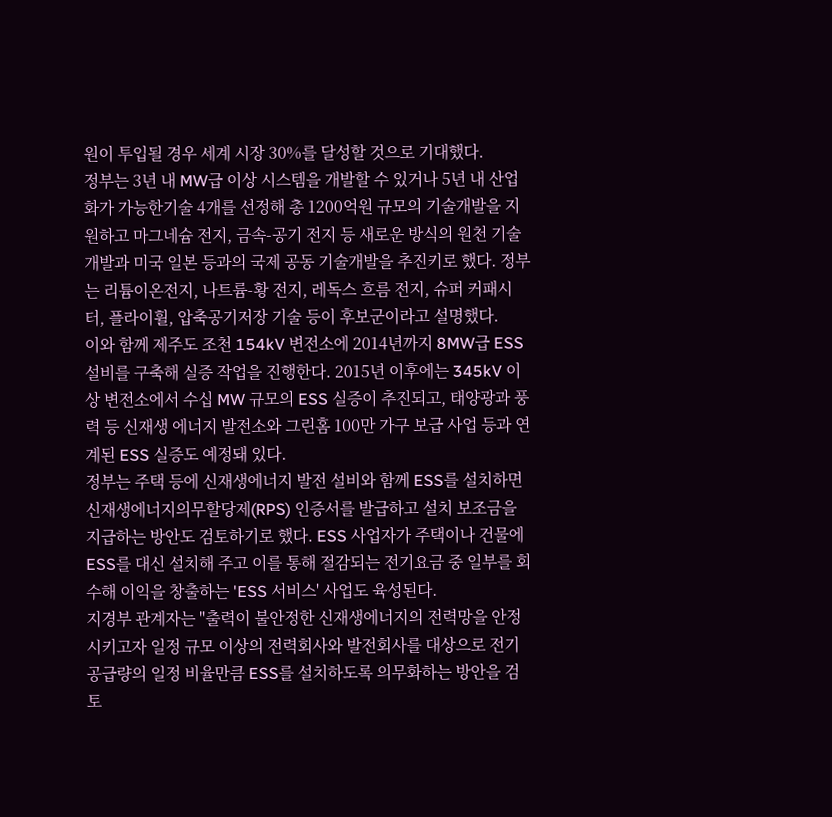원이 투입될 경우 세계 시장 30%를 달성할 것으로 기대했다.
정부는 3년 내 MW급 이상 시스템을 개발할 수 있거나 5년 내 산업화가 가능한기술 4개를 선정해 총 1200억원 규모의 기술개발을 지원하고 마그네슘 전지, 금속-공기 전지 등 새로운 방식의 원천 기술개발과 미국 일본 등과의 국제 공동 기술개발을 추진키로 했다. 정부는 리튬이온전지, 나트륨-황 전지, 레독스 흐름 전지, 슈퍼 커패시터, 플라이휠, 압축공기저장 기술 등이 후보군이라고 설명했다.
이와 함께 제주도 조천 154kV 변전소에 2014년까지 8MW급 ESS 설비를 구축해 실증 작업을 진행한다. 2015년 이후에는 345kV 이상 변전소에서 수십 MW 규모의 ESS 실증이 추진되고, 태양광과 풍력 등 신재생 에너지 발전소와 그린홈 100만 가구 보급 사업 등과 연계된 ESS 실증도 예정돼 있다.
정부는 주택 등에 신재생에너지 발전 설비와 함께 ESS를 설치하면 신재생에너지의무할당제(RPS) 인증서를 발급하고 설치 보조금을 지급하는 방안도 검토하기로 했다. ESS 사업자가 주택이나 건물에 ESS를 대신 설치해 주고 이를 통해 절감되는 전기요금 중 일부를 회수해 이익을 창출하는 'ESS 서비스' 사업도 육성된다.
지경부 관계자는 "출력이 불안정한 신재생에너지의 전력망을 안정시키고자 일정 규모 이상의 전력회사와 발전회사를 대상으로 전기 공급량의 일정 비율만큼 ESS를 설치하도록 의무화하는 방안을 검토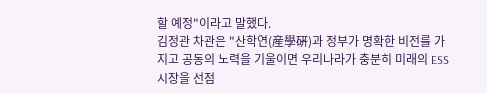할 예정"이라고 말했다.
김정관 차관은 "산학연(産學硏)과 정부가 명확한 비전를 가지고 공동의 노력을 기울이면 우리나라가 충분히 미래의 ESS 시장을 선점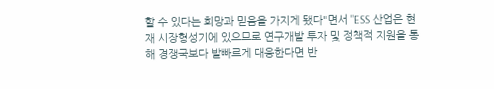할 수 있다는 희망과 믿음을 가지게 됐다"면서 "ESS 산업은 현재 시장형성기에 있으므로 연구개발 투자 및 정책적 지원을 통해 경쟁국보다 발빠르게 대응한다면 반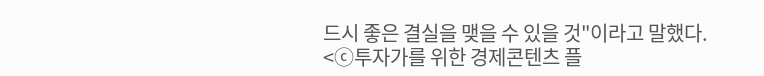드시 좋은 결실을 맺을 수 있을 것"이라고 말했다.
<ⓒ투자가를 위한 경제콘텐츠 플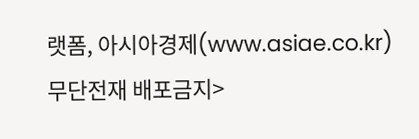랫폼, 아시아경제(www.asiae.co.kr) 무단전재 배포금지>